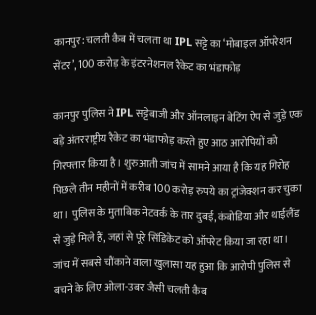कानपुर: चलती कैब में चलता था IPL सट्टे का ‘मोबाइल ऑपरेशन सेंटर’, 100 करोड़ के इंटरनेशनल रैकेट का भंडाफोड़

कानपुर पुलिस ने IPL सट्टेबाजी और ऑनलाइन बेटिंग ऐप से जुड़े एक बड़े अंतरराष्ट्रीय रैकेट का भंडाफोड़ करते हुए आठ आरोपियों को गिरफ्तार किया है। शुरुआती जांच में सामने आया है कि यह गिरोह पिछले तीन महीनों में करीब 100 करोड़ रुपये का ट्रांजेक्शन कर चुका था। पुलिस के मुताबिक नेटवर्क के तार दुबई, कंबोडिया और थाईलैंड से जुड़े मिले हैं, जहां से पूरे सिंडिकेट को ऑपरेट किया जा रहा था।
जांच में सबसे चौंकाने वाला खुलासा यह हुआ कि आरोपी पुलिस से बचने के लिए ओला-उबर जैसी चलती कैब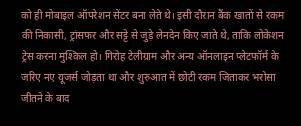को ही मोबाइल ऑपरेशन सेंटर बना लेते थे। इसी दौरान बैंक खातों से रकम की निकासी, ट्रांसफर और सट्टे से जुड़े लेनदेन किए जाते थे, ताकि लोकेशन ट्रेस करना मुश्किल हो। गिरोह टेलीग्राम और अन्य ऑनलाइन प्लेटफॉर्म के जरिए नए यूजर्स जोड़ता था और शुरुआत में छोटी रकम जिताकर भरोसा जीतने के बाद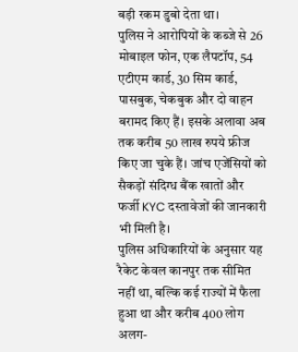बड़ी रकम डुबो देता था।
पुलिस ने आरोपियों के कब्जे से 26 मोबाइल फोन, एक लैपटॉप, 54 एटीएम कार्ड, 30 सिम कार्ड, पासबुक, चेकबुक और दो वाहन बरामद किए हैं। इसके अलावा अब तक करीब 50 लाख रुपये फ्रीज किए जा चुके हैं। जांच एजेंसियों को सैकड़ों संदिग्ध बैंक खातों और फर्जी KYC दस्तावेजों की जानकारी भी मिली है।
पुलिस अधिकारियों के अनुसार यह रैकेट केवल कानपुर तक सीमित नहीं था, बल्कि कई राज्यों में फैला हुआ था और करीब 400 लोग अलग-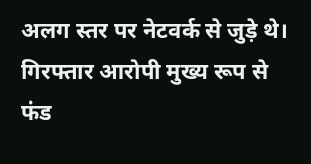अलग स्तर पर नेटवर्क से जुड़े थे। गिरफ्तार आरोपी मुख्य रूप से फंड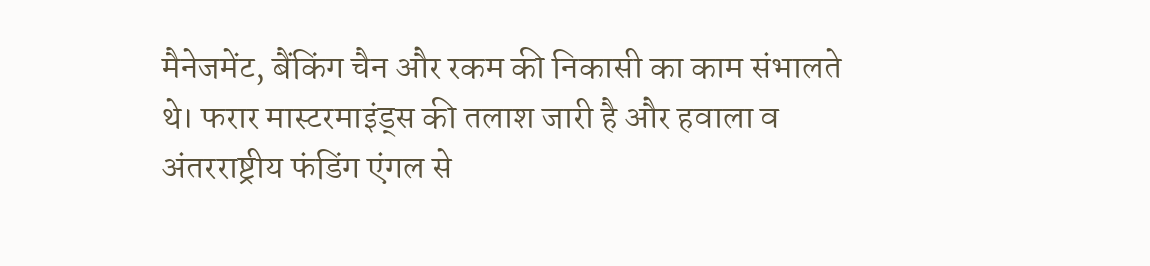मैनेजमेंट, बैंकिंग चैन और रकम की निकासी का काम संभालते थे। फरार मास्टरमाइंड्स की तलाश जारी है और हवाला व अंतरराष्ट्रीय फंडिंग एंगल से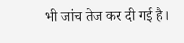भी जांच तेज कर दी गई है।